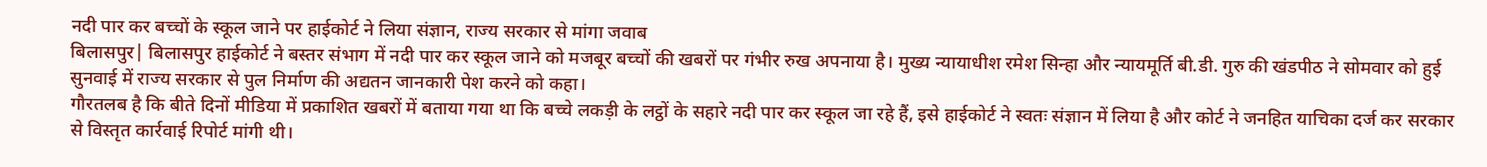नदी पार कर बच्चों के स्कूल जाने पर हाईकोर्ट ने लिया संज्ञान, राज्य सरकार से मांगा जवाब
बिलासपुर| बिलासपुर हाईकोर्ट ने बस्तर संभाग में नदी पार कर स्कूल जाने को मजबूर बच्चों की खबरों पर गंभीर रुख अपनाया है। मुख्य न्यायाधीश रमेश सिन्हा और न्यायमूर्ति बी.डी. गुरु की खंडपीठ ने सोमवार को हुई सुनवाई में राज्य सरकार से पुल निर्माण की अद्यतन जानकारी पेश करने को कहा।
गौरतलब है कि बीते दिनों मीडिया में प्रकाशित खबरों में बताया गया था कि बच्चे लकड़ी के लट्ठों के सहारे नदी पार कर स्कूल जा रहे हैं, इसे हाईकोर्ट ने स्वतः संज्ञान में लिया है और कोर्ट ने जनहित याचिका दर्ज कर सरकार से विस्तृत कार्रवाई रिपोर्ट मांगी थी।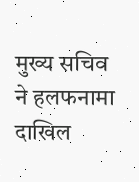मुख्य सचिव ने हलफनामा दाखिल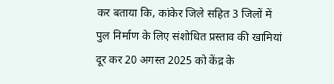कर बताया कि, कांकेर जिले सहित 3 जिलों में पुल निर्माण के लिए संशोधित प्रस्ताव की खामियां दूर कर 20 अगस्त 2025 को केंद्र के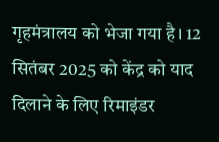गृहमंत्रालय को भेजा गया है। 12 सितंबर 2025 को केंद्र को याद दिलाने के लिए रिमाइंडर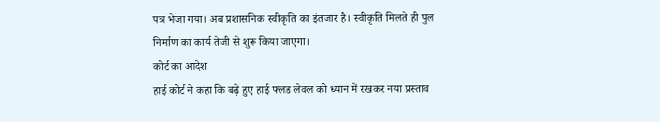पत्र भेजा गया। अब प्रशासनिक स्वीकृति का इंतजार है। स्वीकृति मिलते ही पुल निर्माण का कार्य तेजी से शुरू किया जाएगा।
कोर्ट का आदेश
हाई कोर्ट ने कहा कि बढ़े हुए हाई फ्लड लेवल को ध्यान में रखकर नया प्रस्ताव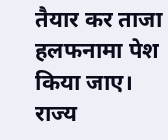तैयार कर ताजा हलफनामा पेश किया जाए। राज्य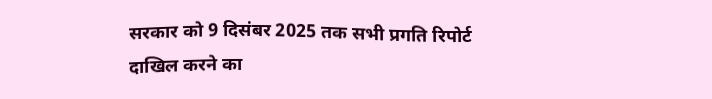सरकार को 9 दिसंबर 2025 तक सभी प्रगति रिपोर्ट दाखिल करने का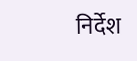निर्देश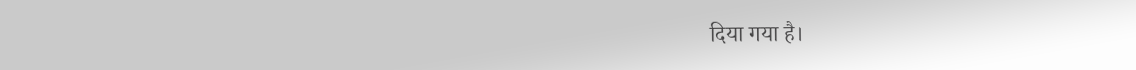दिया गया है।